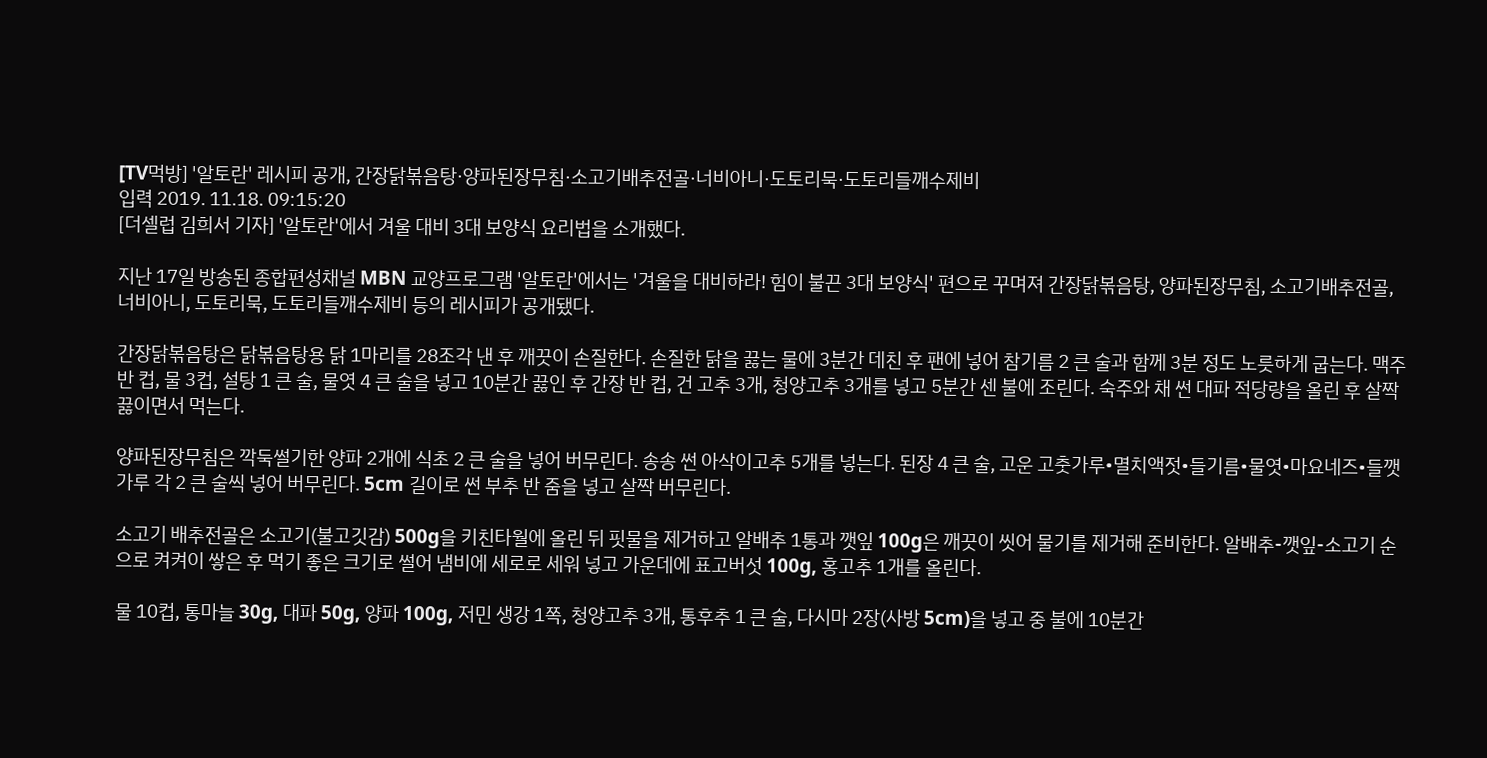[TV먹방] '알토란' 레시피 공개, 간장닭볶음탕·양파된장무침·소고기배추전골·너비아니·도토리묵·도토리들깨수제비
입력 2019. 11.18. 09:15:20
[더셀럽 김희서 기자] '알토란'에서 겨울 대비 3대 보양식 요리법을 소개했다.

지난 17일 방송된 종합편성채널 MBN 교양프로그램 '알토란'에서는 '겨울을 대비하라! 힘이 불끈 3대 보양식' 편으로 꾸며져 간장닭볶음탕, 양파된장무침, 소고기배추전골, 너비아니, 도토리묵, 도토리들깨수제비 등의 레시피가 공개됐다.

간장닭볶음탕은 닭볶음탕용 닭 1마리를 28조각 낸 후 깨끗이 손질한다. 손질한 닭을 끓는 물에 3분간 데친 후 팬에 넣어 참기름 2 큰 술과 함께 3분 정도 노릇하게 굽는다. 맥주 반 컵, 물 3컵, 설탕 1 큰 술, 물엿 4 큰 술을 넣고 10분간 끓인 후 간장 반 컵, 건 고추 3개, 청양고추 3개를 넣고 5분간 센 불에 조린다. 숙주와 채 썬 대파 적당량을 올린 후 살짝 끓이면서 먹는다.

양파된장무침은 깍둑썰기한 양파 2개에 식초 2 큰 술을 넣어 버무린다. 송송 썬 아삭이고추 5개를 넣는다. 된장 4 큰 술, 고운 고춧가루•멸치액젓•들기름•물엿•마요네즈•들깻가루 각 2 큰 술씩 넣어 버무린다. 5cm 길이로 썬 부추 반 줌을 넣고 살짝 버무린다.

소고기 배추전골은 소고기(불고깃감) 500g을 키친타월에 올린 뒤 핏물을 제거하고 알배추 1통과 깻잎 100g은 깨끗이 씻어 물기를 제거해 준비한다. 알배추-깻잎-소고기 순으로 켜켜이 쌓은 후 먹기 좋은 크기로 썰어 냄비에 세로로 세워 넣고 가운데에 표고버섯 100g, 홍고추 1개를 올린다.

물 10컵, 통마늘 30g, 대파 50g, 양파 100g, 저민 생강 1쪽, 청양고추 3개, 통후추 1 큰 술, 다시마 2장(사방 5cm)을 넣고 중 불에 10분간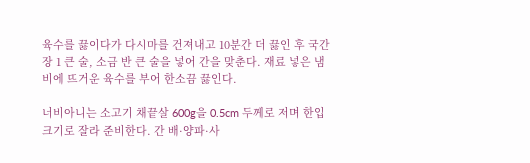육수를 끓이다가 다시마를 건져내고 10분간 더 끓인 후 국간장 1 큰 술, 소금 반 큰 술을 넣어 간을 맞춘다. 재료 넣은 냄비에 뜨거운 육수를 부어 한소끔 끓인다.

너비아니는 소고기 채끝살 600g을 0.5cm 두께로 저며 한입 크기로 잘라 준비한다. 간 배·양파·사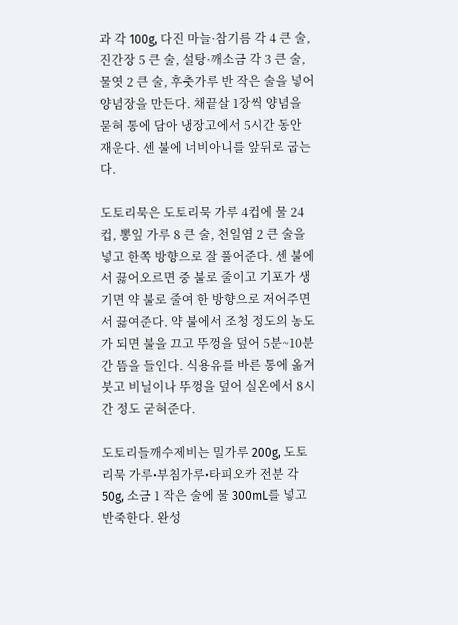과 각 100g, 다진 마늘·참기름 각 4 큰 술, 진간장 5 큰 술, 설탕·깨소금 각 3 큰 술, 물엿 2 큰 술, 후춧가루 반 작은 술을 넣어 양념장을 만든다. 채끝살 1장씩 양념을 묻혀 통에 담아 냉장고에서 5시간 동안 재운다. 센 불에 너비아니를 앞뒤로 굽는다.

도토리묵은 도토리묵 가루 4컵에 물 24컵, 뽕잎 가루 8 큰 술, 천일염 2 큰 술을 넣고 한쪽 방향으로 잘 풀어준다. 센 불에서 끓어오르면 중 불로 줄이고 기포가 생기면 약 불로 줄여 한 방향으로 저어주면서 끓여준다. 약 불에서 조청 정도의 농도가 되면 불을 끄고 뚜껑을 덮어 5분~10분간 뜸을 들인다. 식용유를 바른 통에 옮겨 붓고 비닐이나 뚜껑을 덮어 실온에서 8시간 정도 굳혀준다.

도토리들깨수제비는 밀가루 200g, 도토리묵 가루•부침가루•타피오카 전분 각 50g, 소금 1 작은 술에 물 300mL를 넣고 반죽한다. 완성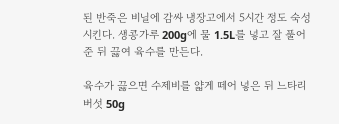된 반죽은 비닐에 감싸 냉장고에서 5시간 정도 숙성시킨다. 생콩가루 200g에 물 1.5L를 넣고 잘 풀어준 뒤 끓여 육수를 만든다.

육수가 끓으면 수제비를 얇게 떼어 넣은 뒤 느타리버섯 50g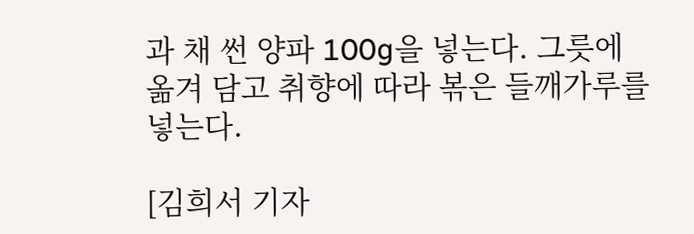과 채 썬 양파 100g을 넣는다. 그릇에 옮겨 담고 취향에 따라 볶은 들깨가루를 넣는다.

[김희서 기자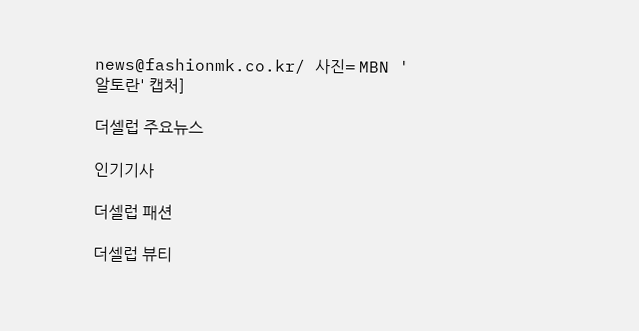news@fashionmk.co.kr/ 사진= MBN '알토란' 캡처]

더셀럽 주요뉴스

인기기사

더셀럽 패션

더셀럽 뷰티